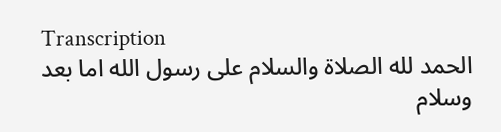Transcription
الحمد لله الصلاة والسلام على رسول الله اما بعد وسلام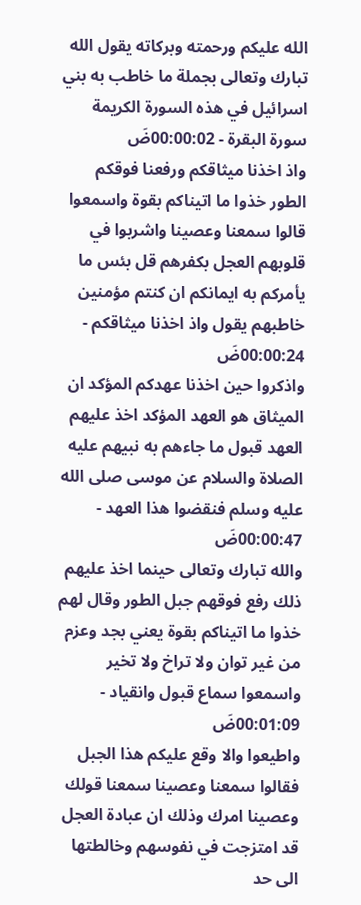الله عليكم ورحمته وبركاته يقول الله تبارك وتعالى بجملة ما خاطب به بني اسرائيل في هذه السورة الكريمة سورة البقرة - 00:00:02ضَ
واذ اخذنا ميثاقكم ورفعنا فوقكم الطور خذوا ما اتيناكم بقوة واسمعوا قالوا سمعنا وعصينا واشربوا في قلوبهم العجل بكفرهم قل بئس ما يأمركم به ايمانكم ان كنتم مؤمنين خاطبهم يقول واذ اخذنا ميثاقكم - 00:00:24ضَ
واذكروا حين اخذنا عهدكم المؤكد ان الميثاق هو العهد المؤكد اخذ عليهم العهد قبول ما جاءهم به نبيهم عليه الصلاة والسلام عن موسى صلى الله عليه وسلم فنقضوا هذا العهد - 00:00:47ضَ
والله تبارك وتعالى حينما اخذ عليهم ذلك رفع فوقهم جبل الطور وقال لهم خذوا ما اتيناكم بقوة يعني بجد وعزم من غير توان ولا تراخ ولا تخير واسمعوا سماع قبول وانقياد - 00:01:09ضَ
واطيعوا والا وقع عليكم هذا الجبل فقالوا سمعنا وعصينا سمعنا قولك وعصينا امرك وذلك ان عبادة العجل قد امتزجت في نفوسهم وخالطتها الى حد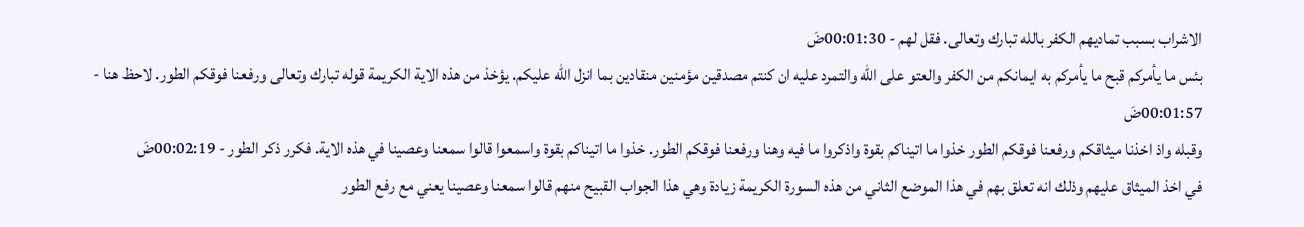الاشراب بسبب تماديهم الكفر بالله تبارك وتعالى. فقل لهم - 00:01:30ضَ
بئس ما يأمركم قبح ما يأمركم به ايمانكم من الكفر والعتو على الله والتمرد عليه ان كنتم مصدقين مؤمنين منقادين بما انزل الله عليكم. يؤخذ من هذه الاية الكريمة قوله تبارك وتعالى ورفعنا فوقكم الطور. لاحظ هنا - 00:01:57ضَ
وقبله واذ اخذنا ميثاقكم ورفعنا فوقكم الطور خذوا ما اتيناكم بقوة واذكروا ما فيه وهنا ورفعنا فوقكم الطور. خذوا ما اتيناكم بقوة واسمعوا قالوا سمعنا وعصينا في هذه الاية. فكرر ذكر الطور - 00:02:19ضَ
في اخذ الميثاق عليهم وذلك انه تعلق بهم في هذا الموضع الثاني من هذه السورة الكريمة زيادة وهي هذا الجواب القبيح منهم قالوا سمعنا وعصينا يعني مع رفع الطور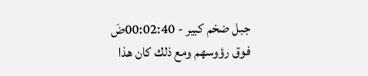جبل ضخم كبير - 00:02:40ضَ
فوق رؤوسهم ومع ذلك كان هذا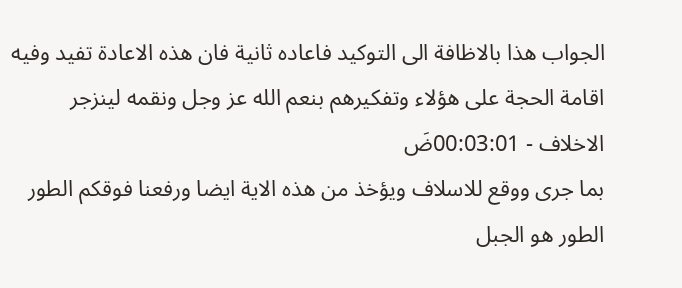الجواب هذا بالاظافة الى التوكيد فاعاده ثانية فان هذه الاعادة تفيد وفيه اقامة الحجة على هؤلاء وتفكيرهم بنعم الله عز وجل ونقمه لينزجر الاخلاف - 00:03:01ضَ
بما جرى ووقع للاسلاف ويؤخذ من هذه الاية ايضا ورفعنا فوقكم الطور الطور هو الجبل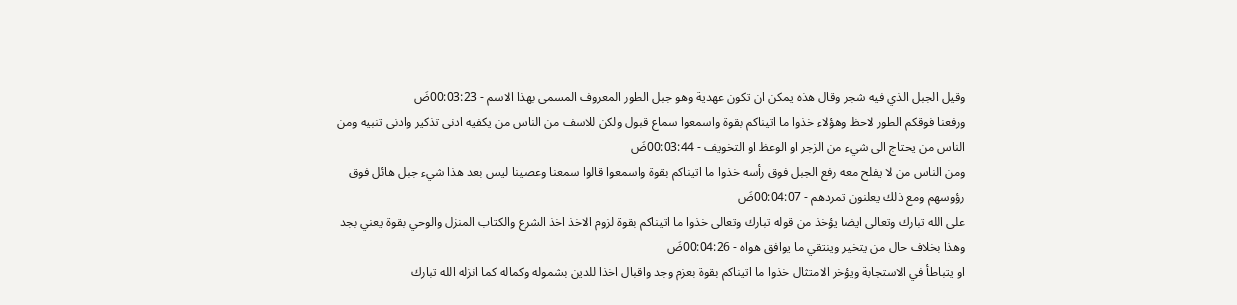وقيل الجبل الذي فيه شجر وقال هذه يمكن ان تكون عهدية وهو جبل الطور المعروف المسمى بهذا الاسم - 00:03:23ضَ
ورفعنا فوقكم الطور لاحظ وهؤلاء خذوا ما اتيناكم بقوة واسمعوا سماع قبول ولكن للاسف من الناس من يكفيه ادنى تذكير وادنى تنبيه ومن الناس من يحتاج الى شيء من الزجر او الوعظ او التخويف - 00:03:44ضَ
ومن الناس من لا يفلح معه رفع الجبل فوق رأسه خذوا ما اتيناكم بقوة واسمعوا قالوا سمعنا وعصينا ليس بعد هذا شيء جبل هائل فوق رؤوسهم ومع ذلك يعلنون تمردهم - 00:04:07ضَ
على الله تبارك وتعالى ايضا يؤخذ من قوله تبارك وتعالى خذوا ما اتيناكم بقوة لزوم الاخذ اخذ الشرع والكتاب المنزل والوحي بقوة يعني بجد وهذا بخلاف حال من يتخير وينتقي ما يوافق هواه - 00:04:26ضَ
او يتباطأ في الاستجابة ويؤخر الامتثال خذوا ما اتيناكم بقوة بعزم وجد واقبال اخذا للدين بشموله وكماله كما انزله الله تبارك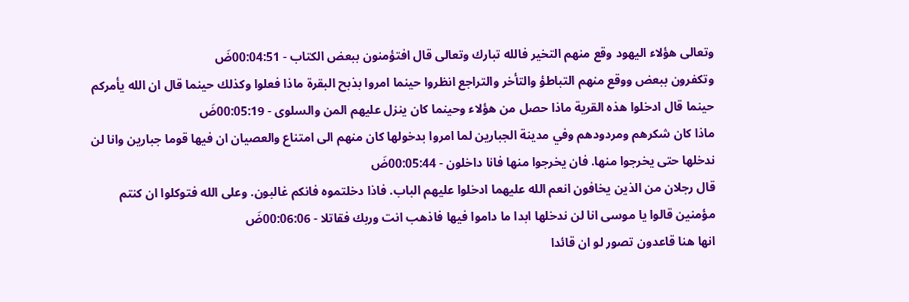وتعالى هؤلاء اليهود وقع منهم التخير فالله تبارك وتعالى قال افتؤمنون ببعض الكتاب - 00:04:51ضَ
وتكفرون ببعض ووقع منهم التباطؤ والتأخر والتراجع انظروا حينما امروا بذبح البقرة ماذا فعلوا وكذلك حينما قال ان الله يأمركم حينما قال ادخلوا هذه القرية ماذا حصل من هؤلاء وحينما كان ينزل عليهم المن والسلوى - 00:05:19ضَ
ماذا كان شكرهم ومردودهم وفي مدينة الجبارين لما امروا بدخولها كان منهم الى امتناع والعصيان ان فيها قوما جبارين وانا لن ندخلها حتى يخرجوا منها. فان يخرجوا منها فانا داخلون - 00:05:44ضَ
قال رجلان من الذين يخافون انعم الله عليهما ادخلوا عليهم الباب. فاذا دخلتموه فانكم غالبون. وعلى الله فتوكلوا ان كنتم مؤمنين قالوا يا موسى انا لن ندخلها ابدا ما داموا فيها فاذهب انت وربك فقاتلا - 00:06:06ضَ
انها هنا قاعدون تصور لو ان قائدا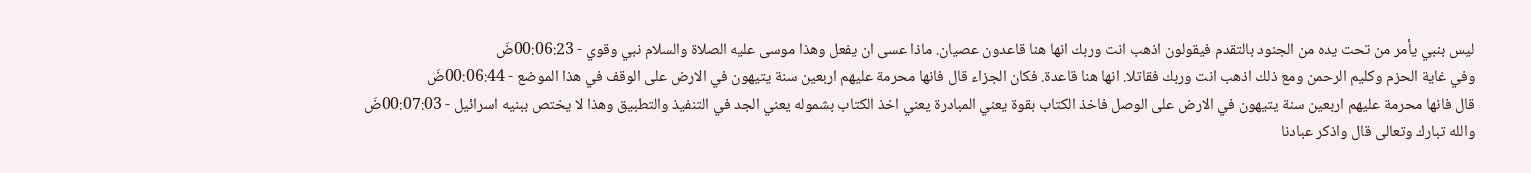ليس بنبي يأمر من تحت يده من الجنود بالتقدم فيقولون اذهب انت وربك انها هنا قاعدون عصيان. ماذا عسى ان يفعل وهذا موسى عليه الصلاة والسلام نبي وقوي - 00:06:23ضَ
وفي غاية الحزم وكليم الرحمن ومع ذلك اذهب انت وربك فقاتلا. انها هنا قاعدة. فكان الجزاء قال فانها محرمة عليهم اربعين سنة يتيهون في الارض على الوقف في هذا الموضع - 00:06:44ضَ
قال فانها محرمة عليهم اربعين سنة يتيهون في الارض على الوصل فاخذ الكتاب بقوة يعني المبادرة يعني اخذ الكتاب بشموله يعني الجد في التنفيذ والتطبيق وهذا لا يختص ببنيه اسرائيل - 00:07:03ضَ
والله تبارك وتعالى قال واذكر عبادنا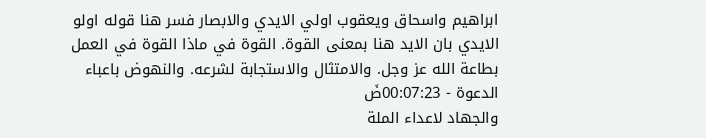ابراهيم واسحاق ويعقوب اولي الايدي والابصار فسر هنا قوله اولو الايدي بان الايد هنا بمعنى القوة. القوة في ماذا القوة في العمل بطاعة الله عز وجل. والامتثال والاستجابة لشرعه. والنهوض باعباء الدعوة - 00:07:23ضَ
والجهاد لاعداء الملة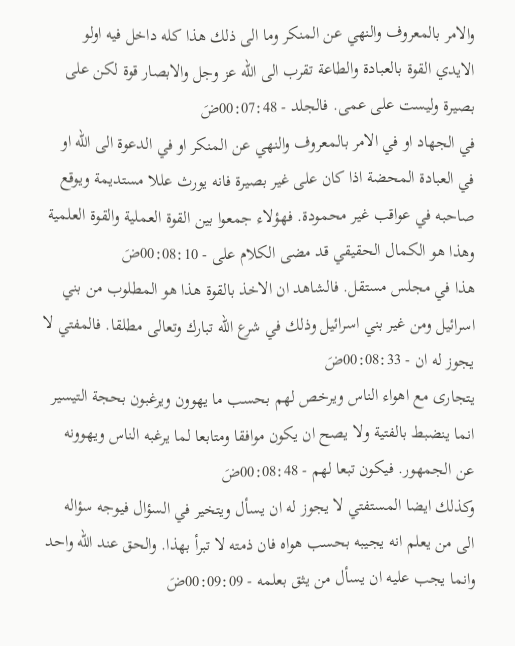والامر بالمعروف والنهي عن المنكر وما الى ذلك هذا كله داخل فيه اولو الايدي القوة بالعبادة والطاعة تقرب الى الله عز وجل والابصار قوة لكن على بصيرة وليست على عمى. فالجلد - 00:07:48ضَ
في الجهاد او في الامر بالمعروف والنهي عن المنكر او في الدعوة الى الله او في العبادة المحضة اذا كان على غير بصيرة فانه يورث عللا مستديمة ويوقع صاحبه في عواقب غير محمودة. فهؤلاء جمعوا بين القوة العملية والقوة العلمية وهذا هو الكمال الحقيقي قد مضى الكلام على - 00:08:10ضَ
هذا في مجلس مستقل. فالشاهد ان الاخذ بالقوة هذا هو المطلوب من بني اسرائيل ومن غير بني اسرائيل وذلك في شرع الله تبارك وتعالى مطلقا. فالمفتي لا يجوز له ان - 00:08:33ضَ
يتجارى مع اهواء الناس ويرخص لهم بحسب ما يهوون ويرغبون بحجة التيسير انما ينضبط بالفتية ولا يصح ان يكون موافقا ومتابعا لما يرغبه الناس ويهوونه عن الجمهور. فيكون تبعا لهم - 00:08:48ضَ
وكذلك ايضا المستفتي لا يجوز له ان يسأل ويتخير في السؤال فيوجه سؤاله الى من يعلم انه يجيبه بحسب هواه فان ذمته لا تبرأ بهذا. والحق عند الله واحد وانما يجب عليه ان يسأل من يثق بعلمه - 00:09:09ضَ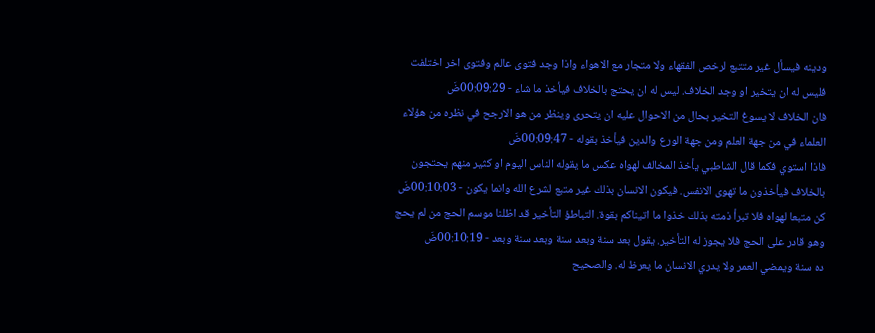ودينه فيسأل غير متتبع لرخص الفقهاء ولا متجار مع الاهواء واذا وجد فتوى عالم وفتوى اخر اختلفت فليس له ان يتخير او وجد الخلاف. ليس له ان يحتج بالخلاف فيأخذ ما شاء - 00:09:29ضَ
فان الخلاف لا يسوغ التخير بحال من الاحوال عليه ان يتحرى وينظر من هو الارجح في نظره من هؤلاء العلماء في من جهة العلم ومن جهة الورع والدين فيأخذ بقوله - 00:09:47ضَ
فاذا استوي فكما قال الشاطبي يأخذ المخالف لهواه عكس ما يقوله الناس اليوم او كثير منهم يحتجون بالخلاف فيأخذون ما تهوى الانفس. فيكون الانسان بذلك غير متبع لشرع الله وانما يكون - 00:10:03ضَ
كن متبعا لهواه فلا تبرأ ذمته بذلك خذوا ما اتيناكم بقوة. التباطؤ التأخير قد اظلنا موسم الحج من لم يحج وهو قادر على الحج فلا يجوز له التأخير. يقول بعد سنة وبعد سنة وبعد سنة وبعد - 00:10:19ضَ
ده سنة ويمضي العمر ولا يدري الانسان ما يعرظ له. والصحيح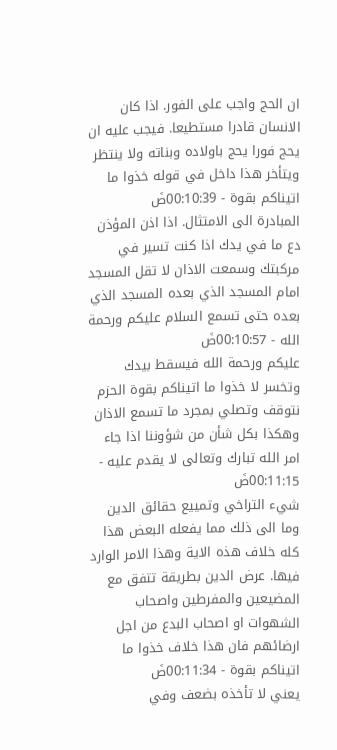ان الحج واجب على الفور. اذا كان الانسان قادرا مستطيعا. فيجب عليه ان يحج فورا يحج باولاده وبناته ولا ينتظر ويتأخر هذا داخل في قوله خذوا ما اتيناكم بقوة - 00:10:39ضَ
المبادرة الى الامتثال. اذا اذن المؤذن دع ما في يدك اذا كنت تسير في مركبتك وسمعت الاذان لا تقل المسجد امام المسجد الذي بعده المسجد الذي بعده حتى تسمع السلام عليكم ورحمة الله - 00:10:57ضَ
عليكم ورحمة الله فيسقط بيدك وتخسر لا خذوا ما اتيناكم بقوة الحزم نتوقف وتصلي بمجرد ما تسمع الاذان وهكذا بكل شأن من شؤوننا اذا جاء امر الله تبارك وتعالى لا يقدم عليه - 00:11:15ضَ
شيء التراخي وتمييع حقائق الدين وما الى ذلك مما يفعله البعض هذا كله خلاف هذه الاية وهذا الامر الوارد فيها. عرض الدين بطريقة تتفق مع المضيعين والمفرطين واصحاب الشهوات او اصحاب البدع من اجل ارضائهم فان هذا خلاف خذوا ما اتيناكم بقوة - 00:11:34ضَ
يعني لا تأخذه بضعف وفي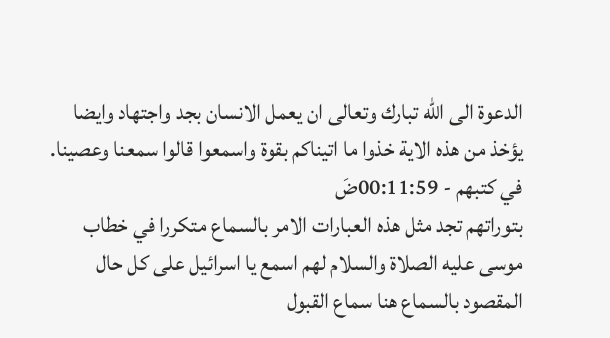الدعوة الى الله تبارك وتعالى ان يعمل الانسان بجد واجتهاد وايضا يؤخذ من هذه الاية خذوا ما اتيناكم بقوة واسمعوا قالوا سمعنا وعصينا. في كتبهم - 00:11:59ضَ
بتوراتهم تجد مثل هذه العبارات الامر بالسماع متكررا في خطاب موسى عليه الصلاة والسلام لهم اسمع يا اسرائيل على كل حال المقصود بالسماع هنا سماع القبول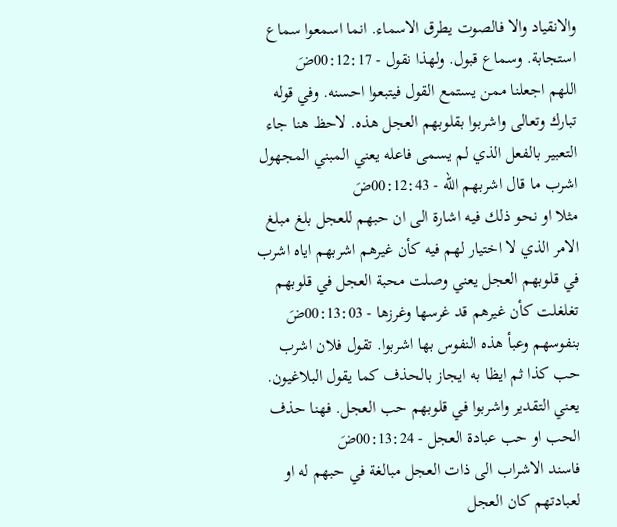والانقياد والا فالصوت يطرق الاسماء. انما اسمعوا سماع استجابة. وسماع قبول. ولهذا نقول - 00:12:17ضَ
اللهم اجعلنا ممن يستمع القول فيتبعوا احسنه. وفي قوله تبارك وتعالى واشربوا بقلوبهم العجل هذه. لاحظ هنا جاء التعبير بالفعل الذي لم يسمى فاعله يعني المبني المجهول اشرب ما قال اشربهم الله - 00:12:43ضَ
مثلا او نحو ذلك فيه اشارة الى ان حبهم للعجل بلغ مبلغ الامر الذي لا اختيار لهم فيه كأن غيرهم اشربهم اياه اشرب في قلوبهم العجل يعني وصلت محبة العجل في قلوبهم تغلغلت كأن غيرهم قد غرسها وغرزها - 00:13:03ضَ
بنفوسهم وعبأ هذه النفوس بها اشربوا. تقول فلان اشرب حب كذا ثم ايظا به ايجاز بالحذف كما يقول البلاغيون. يعني التقدير واشربوا في قلوبهم حب العجل. فهنا حذف الحب او حب عبادة العجل - 00:13:24ضَ
فاسند الاشراب الى ذات العجل مبالغة في حبهم له او لعبادتهم كان العجل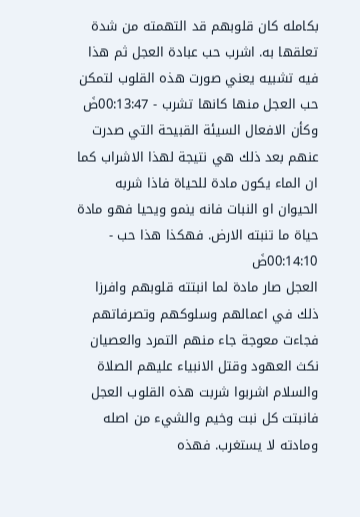بكامله كان قلوبهم قد التهمته من شدة تعلقها به. اشرب حب عبادة العجل ثم هذا فيه تشبيه يعني صورت هذه القلوب لتمكن حب العجل منها كانها تشرب - 00:13:47ضَ
وكأن الافعال السيئة القبيحة التي صدرت عنهم بعد ذلك هي نتيجة لهذا الاشراب كما ان الماء يكون مادة للحياة فاذا شربه الحيوان او النبات فانه ينمو ويحيا فهو مادة حياة ما تنبته الارض. فهكذا هذا حب - 00:14:10ضَ
العجل صار مادة لما انبتته قلوبهم وافرزا ذلك في اعمالهم وسلوكهم وتصرفاتهم فجاءت معوجة جاء منهم التمرد والعصيان نكث العهود وقتل الانبياء عليهم الصلاة والسلام اشربوا شربت هذه القلوب العجل فانبتت كل نبت وخيم والشيء من اصله ومادته لا يستغرب. فهذه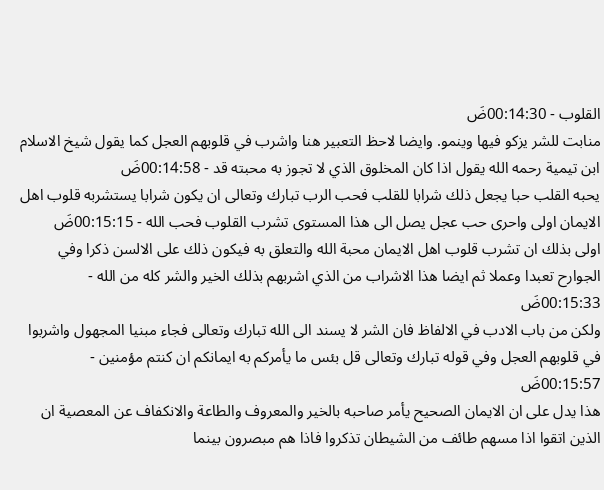القلوب - 00:14:30ضَ
منابت للشر يزكو فيها وينمو. وايضا لاحظ التعبير هنا واشرب في قلوبهم العجل كما يقول شيخ الاسلام ابن تيمية رحمه الله يقول اذا كان المخلوق الذي لا تجوز به محبته قد - 00:14:58ضَ
يحبه القلب حبا يجعل ذلك شرابا للقلب فحب الرب تبارك وتعالى ان يكون شرابا يستشربه قلوب اهل الايمان اولى واحرى حب عجل يصل الى هذا المستوى تشرب القلوب فحب الله - 00:15:15ضَ
اولى بذلك ان تشرب قلوب اهل الايمان محبة الله والتعلق به فيكون ذلك على الالسن ذكرا وفي الجوارح تعبدا وعملا ثم ايضا هذا الاشراب من الذي اشربهم بذلك الخير والشر كله من الله - 00:15:33ضَ
ولكن من باب الادب في الالفاظ فان الشر لا يسند الى الله تبارك وتعالى فجاء مبنيا المجهول واشربوا في قلوبهم العجل وفي قوله تبارك وتعالى قل بئس ما يأمركم به ايمانكم ان كنتم مؤمنين - 00:15:57ضَ
هذا يدل على ان الايمان الصحيح يأمر صاحبه بالخير والمعروف والطاعة والانكفاف عن المعصية ان الذين اتقوا اذا مسهم طائف من الشيطان تذكروا فاذا هم مبصرون بينما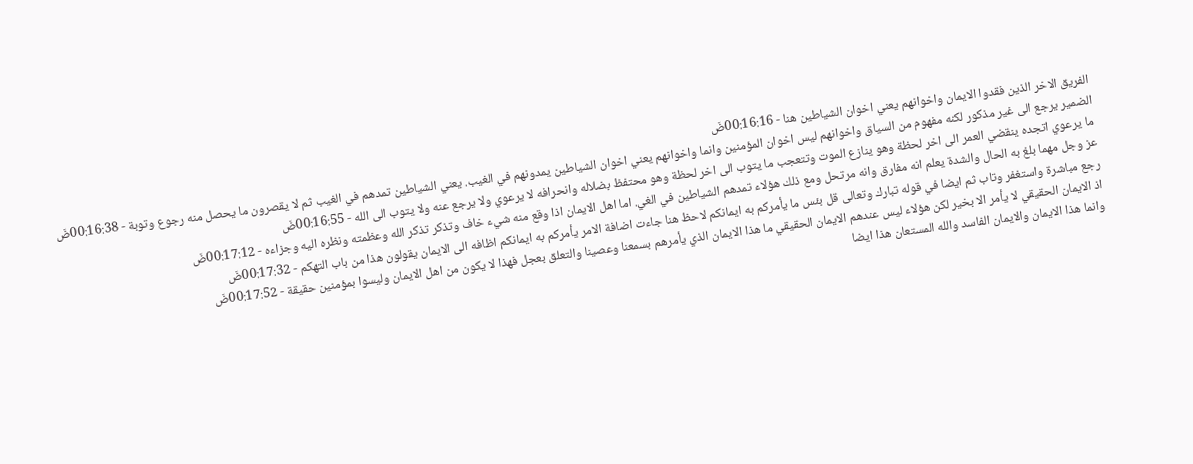الفريق الاخر الذين فقدوا الايمان واخوانهم يعني اخوان الشياطين هنا - 00:16:16ضَ
الضمير يرجع الى غير مذكور لكنه مفهوم من السياق واخوانهم ليس اخوان المؤمنين وانما واخوانهم يعني اخوان الشياطين يمدونهم في الغيب. يعني الشياطين تمدهم في الغيب ثم لا يقصرون ما يحصل منه رجوع وتوبة - 00:16:38ضَ
ما يرعوي اتجده ينقضي العمر الى اخر لحظة وهو ينازع الموت وتتعجب ما يتوب الى اخر لحظة وهو محتفظ بضلاله وانحرافه لا يرعوي ولا يرجع عنه ولا يتوب الى الله - 00:16:55ضَ
عز وجل مهما بلغ به الحال والشدة يعلم انه مفارق وانه مرتحل ومع ذلك هؤلاء تمدهم الشياطين في الغي. اما اهل الايمان اذا وقع منه شيء خاف وتذكر تذكر الله وعظمته ونظره اليه وجزاءه - 00:17:12ضَ
رجع مباشرة واستغفر وتاب ثم ايضا في قوله تبارك وتعالى قل بئس ما يأمركم به ايمانكم لاحظ هنا جاءت اضافة الامر يأمركم به ايمانكم اظافه الى الايمان يقولون هذا من باب التهكم - 00:17:32ضَ
اذ الايمان الحقيقي لا يأمر الا بخير لكن هؤلاء ليس عندهم الايمان الحقيقي ما هذا الايمان الذي يأمرهم بسمعنا وعصينا والتعلق بعجل فهذا لا يكون من اهل الايمان وليسوا بمؤمنين حقيقة - 00:17:52ضَ
وانما هذا الايمان والايمان الفاسد والله المستعان هذا ايضا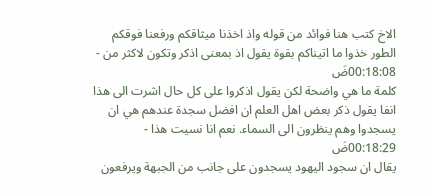الاخ كتب هنا فوائد من قوله واذ اخذنا ميثاقكم ورفعنا فوقكم الطور خذوا ما اتيناكم بقوة يقول اذ بمعنى اذكر وتكون لاكثر من - 00:18:08ضَ
كلمة ما هي واضحة لكن يقول اذكروا على كل حال اشرت الى هذا انفا يقول ذكر بعض اهل العلم ان افضل سجدة عندهم هي ان يسجدوا وهم ينظرون الى السماء. نعم انا نسيت هذا - 00:18:29ضَ
يقال ان سجود اليهود يسجدون على جانب من الجبهة ويرفعون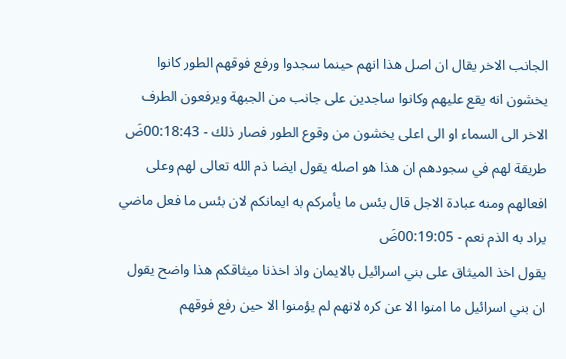الجانب الاخر يقال ان اصل هذا انهم حينما سجدوا ورفع فوقهم الطور كانوا يخشون انه يقع عليهم وكانوا ساجدين على جانب من الجبهة ويرفعون الطرف الاخر الى السماء او الى اعلى يخشون من وقوع الطور فصار ذلك - 00:18:43ضَ
طريقة لهم في سجودهم ان هذا هو اصله يقول ايضا ذم الله تعالى لهم وعلى افعالهم ومنه عبادة الاجل قال بئس ما يأمركم به ايمانكم لان بئس ما فعل ماضي يراد به الذم نعم - 00:19:05ضَ
يقول اخذ الميثاق على بني اسرائيل بالايمان واذ اخذنا ميثاقكم هذا واضح يقول ان بني اسرائيل ما امنوا الا عن كره لانهم لم يؤمنوا الا حين رفع فوقهم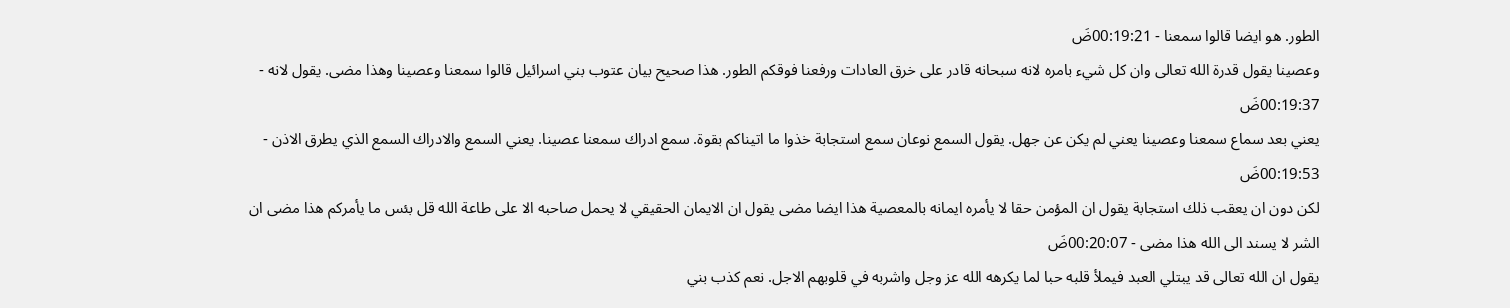الطور. هو ايضا قالوا سمعنا - 00:19:21ضَ
وعصينا يقول قدرة الله تعالى وان كل شيء بامره لانه سبحانه قادر على خرق العادات ورفعنا فوقكم الطور. هذا صحيح بيان عتوب بني اسرائيل قالوا سمعنا وعصينا وهذا مضى. يقول لانه - 00:19:37ضَ
يعني بعد سماع سمعنا وعصينا يعني لم يكن عن جهل. يقول السمع نوعان سمع استجابة خذوا ما اتيناكم بقوة. سمع ادراك سمعنا عصينا. يعني السمع والادراك السمع الذي يطرق الاذن - 00:19:53ضَ
لكن دون ان يعقب ذلك استجابة يقول ان المؤمن حقا لا يأمره ايمانه بالمعصية هذا ايضا مضى يقول ان الايمان الحقيقي لا يحمل صاحبه الا على طاعة الله قل بئس ما يأمركم هذا مضى ان الشر لا يسند الى الله هذا مضى - 00:20:07ضَ
يقول ان الله تعالى قد يبتلي العبد فيملأ قلبه حبا لما يكرهه الله عز وجل واشربه في قلوبهم الاجل. نعم كذب بني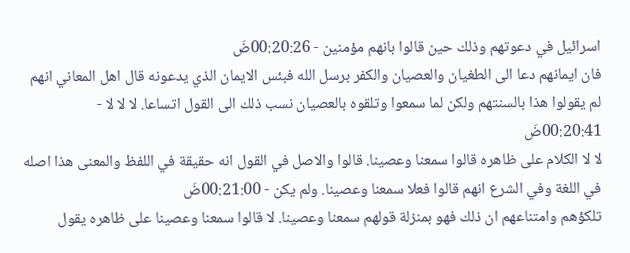اسرائيل في دعوتهم وذلك حين قالوا بانهم مؤمنين - 00:20:26ضَ
فان ايمانهم دعا الى الطغيان والعصيان والكفر برسل الله فبئس الايمان الذي يدعونه قال اهل المعاني انهم لم يقولوا هذا بالسنتهم ولكن لما سمعوا وتلقوه بالعصيان نسب ذلك الى القول اتساعا. لا لا لا - 00:20:41ضَ
لا لا الكلام على ظاهره قالوا سمعنا وعصينا. قالوا والاصل في القول انه حقيقة في اللفظ والمعنى هذا اصله في اللغة وفي الشرع انهم قالوا فعلا سمعنا وعصينا. ولم يكن - 00:21:00ضَ
تلكؤهم وامتناعهم ان ذلك فهو بمنزلة قولهم سمعنا وعصينا. لا قالوا سمعنا وعصينا على ظاهره يقول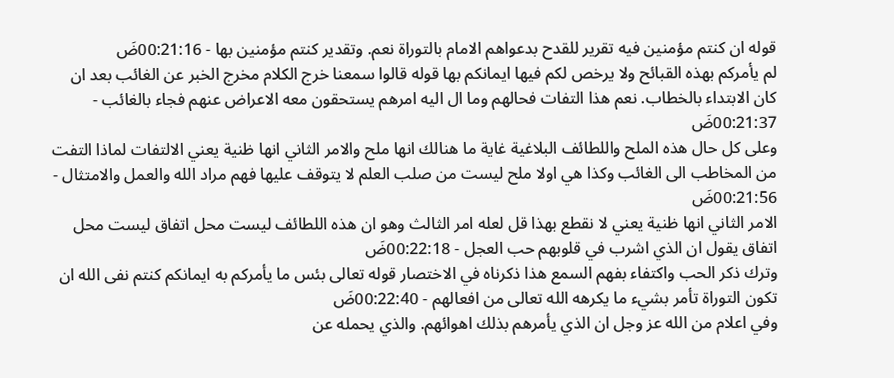قوله ان كنتم مؤمنين فيه تقرير للقدح بدعواهم الامام بالتوراة نعم. وتقدير كنتم مؤمنين بها - 00:21:16ضَ
لم يأمركم بهذه القبائح ولا يرخص لكم فيها ايمانكم بها قوله قالوا سمعنا خرج الكلام مخرج الخبر عن الغائب بعد ان كان الابتداء بالخطاب. نعم هذا التفات فحالهم وما ال اليه امرهم يستحقون معه الاعراض عنهم فجاء بالغائب - 00:21:37ضَ
وعلى كل حال هذه الملح واللطائف البلاغية غاية ما هنالك انها ملح والامر الثاني انها ظنية يعني الالتفات لماذا التفت من المخاطب الى الغائب وكذا هي اولا ملح ليست من صلب العلم لا يتوقف عليها فهم مراد الله والعمل والامتثال - 00:21:56ضَ
الامر الثاني انها ظنية يعني لا نقطع بهذا قل لعله امر الثالث وهو ان هذه اللطائف ليست محل اتفاق ليست محل اتفاق يقول ان الذي اشرب في قلوبهم حب العجل - 00:22:18ضَ
وترك ذكر الحب واكتفاء بفهم السمع هذا ذكرناه في الاختصار قوله تعالى بئس ما يأمركم به ايمانكم كنتم نفى الله ان تكون التوراة تأمر بشيء ما يكرهه الله تعالى من افعالهم - 00:22:40ضَ
وفي اعلام من الله عز وجل ان الذي يأمرهم بذلك اهوائهم. والذي يحمله عن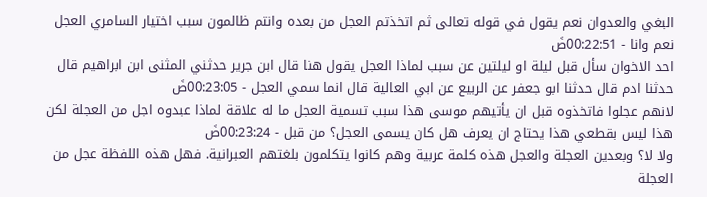البغي والعدوان نعم يقول في قوله تعالى ثم اتخذتم العجل من بعده وانتم ظالمون سبب اختيار السامري العجل نعم وانا - 00:22:51ضَ
احد الاخوان سأل قبل ليلة او ليلتين عن سبب لماذا العجل يقول هنا قال ابن جرير حدثني المثنى ابن ابراهيم قال حدثنا ادم قال حدثنا ابو جعفر عن الربيع عن ابي العالية قال انما سمي العجل - 00:23:05ضَ
لانهم عجلوا فاتخذوه قبل ان يأتيهم موسى هذا سبب تسمية العجل ما له علاقة لماذا عبدوه اجل من العجلة لكن هذا ليس بقطعي هذا يحتاج ان يعرف هل كان يسمى العجل؟ من قبل - 00:23:24ضَ
ولا لا؟ وبعدين العجلة والعجل هذه كلمة عربية وهم كانوا يتكلمون بلغتهم العبرانية. فهل هذه اللفظة عجل من العجلة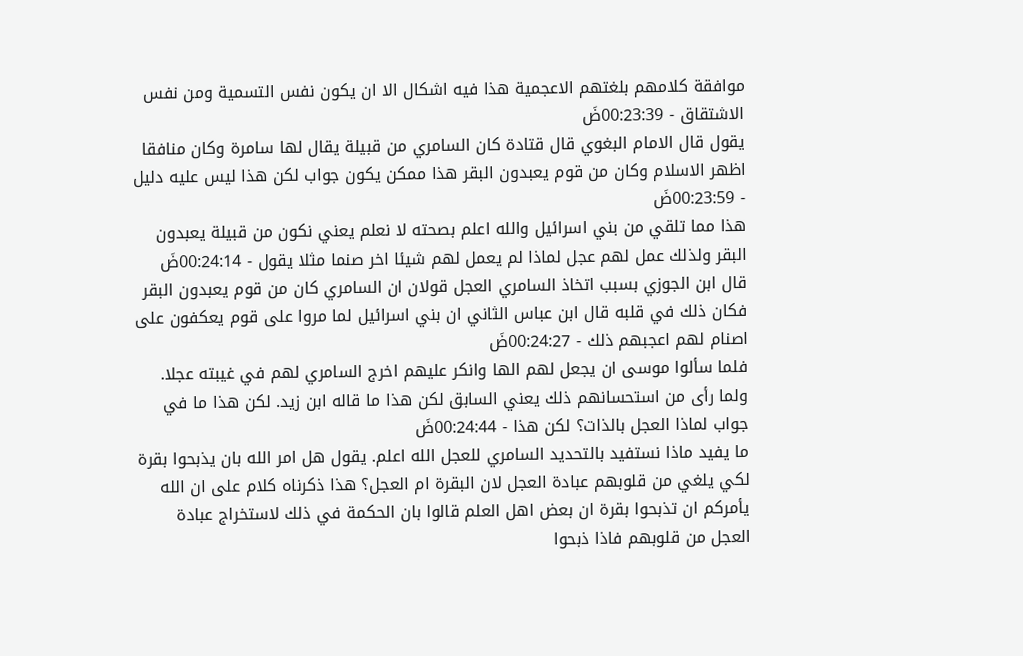موافقة كلامهم بلغتهم الاعجمية هذا فيه اشكال الا ان يكون نفس التسمية ومن نفس الاشتقاق - 00:23:39ضَ
يقول قال الامام البغوي قال قتادة كان السامري من قبيلة يقال لها سامرة وكان منافقا اظهر الاسلام وكان من قوم يعبدون البقر هذا ممكن يكون جواب لكن هذا ليس عليه دليل - 00:23:59ضَ
هذا مما تلقي من بني اسرائيل والله اعلم بصحته لا نعلم يعني نكون من قبيلة يعبدون البقر ولذلك عمل لهم عجل لماذا لم يعمل لهم شيئا اخر صنما مثلا يقول - 00:24:14ضَ
قال ابن الجوزي بسبب اتخاذ السامري العجل قولان ان السامري كان من قوم يعبدون البقر فكان ذلك في قلبه قال ابن عباس الثاني ان بني اسرائيل لما مروا على قوم يعكفون على اصنام لهم اعجبهم ذلك - 00:24:27ضَ
فلما سألوا موسى ان يجعل لهم الها وانكر عليهم اخرج السامري لهم في غيبته عجلا. ولما رأى من استحسانهم ذلك يعني السابق لكن هذا ما قاله ابن زيد. لكن هذا ما في جواب لماذا العجل بالذات؟ لكن هذا - 00:24:44ضَ
ما يفيد ماذا نستفيد بالتحديد السامري للعجل الله اعلم. يقول هل امر الله بان يذبحوا بقرة لكي يلغي من قلوبهم عبادة العجل لان البقرة ام العجل؟ هذا ذكرناه كلام على ان الله يأمركم ان تذبحوا بقرة ان بعض اهل العلم قالوا بان الحكمة في ذلك لاستخراج عبادة العجل من قلوبهم فاذا ذبحوا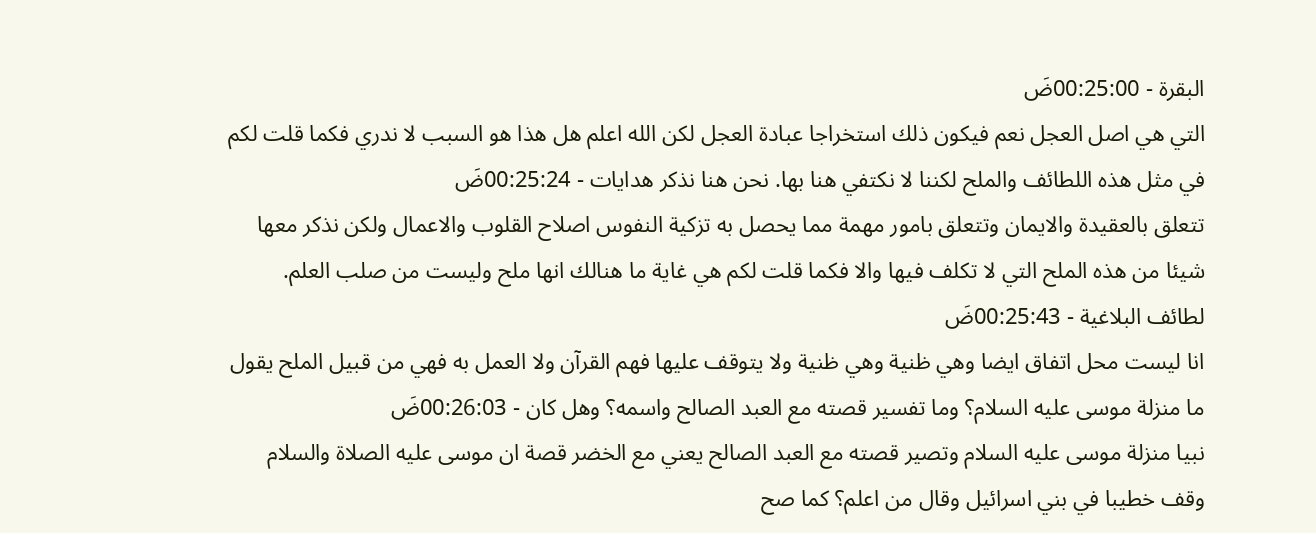البقرة - 00:25:00ضَ
التي هي اصل العجل نعم فيكون ذلك استخراجا عبادة العجل لكن الله اعلم هل هذا هو السبب لا ندري فكما قلت لكم في مثل هذه اللطائف والملح لكننا لا نكتفي هنا بها. نحن هنا نذكر هدايات - 00:25:24ضَ
تتعلق بالعقيدة والايمان وتتعلق بامور مهمة مما يحصل به تزكية النفوس اصلاح القلوب والاعمال ولكن نذكر معها شيئا من هذه الملح التي لا تكلف فيها والا فكما قلت لكم هي غاية ما هنالك انها ملح وليست من صلب العلم. لطائف البلاغية - 00:25:43ضَ
انا ليست محل اتفاق ايضا وهي ظنية وهي ظنية ولا يتوقف عليها فهم القرآن ولا العمل به فهي من قبيل الملح يقول ما منزلة موسى عليه السلام؟ وما تفسير قصته مع العبد الصالح واسمه؟ وهل كان - 00:26:03ضَ
نبيا منزلة موسى عليه السلام وتصير قصته مع العبد الصالح يعني مع الخضر قصة ان موسى عليه الصلاة والسلام وقف خطيبا في بني اسرائيل وقال من اعلم؟ كما صح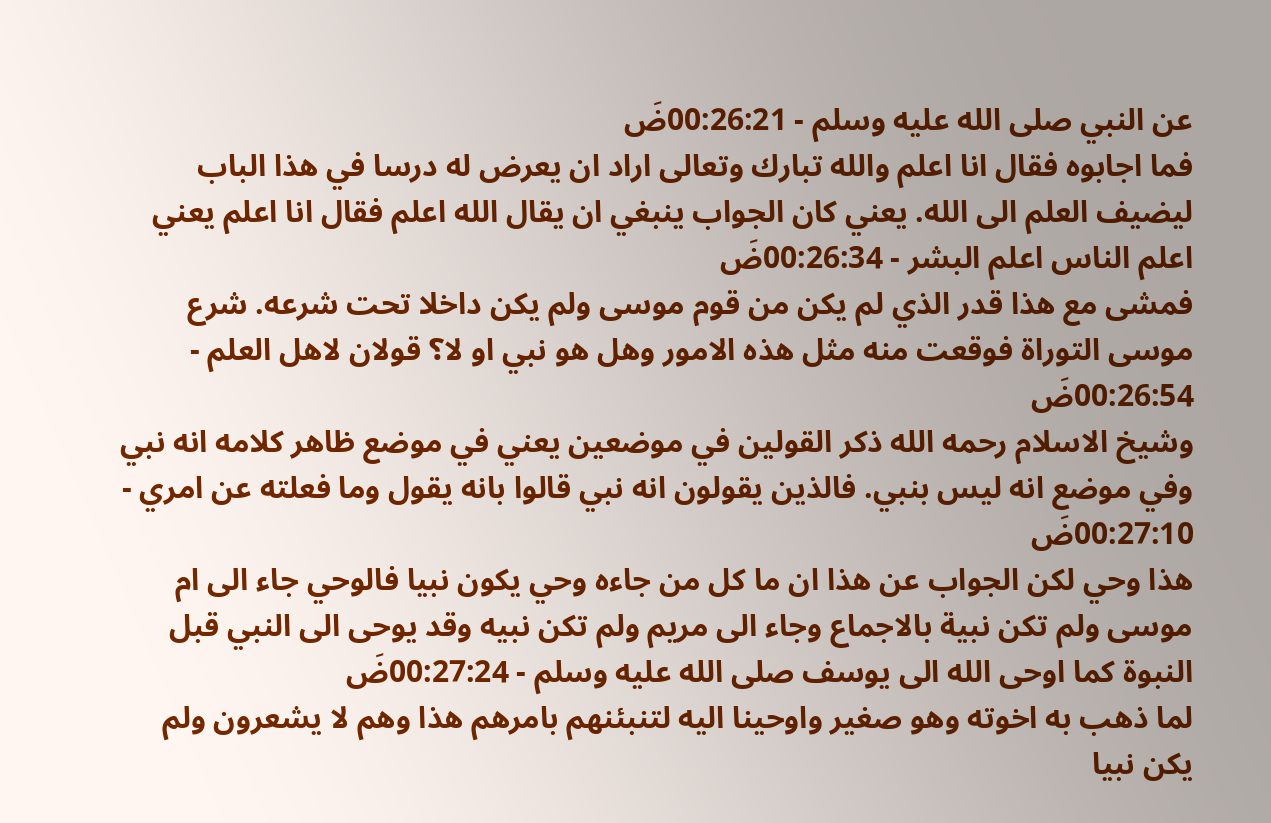عن النبي صلى الله عليه وسلم - 00:26:21ضَ
فما اجابوه فقال انا اعلم والله تبارك وتعالى اراد ان يعرض له درسا في هذا الباب ليضيف العلم الى الله. يعني كان الجواب ينبغي ان يقال الله اعلم فقال انا اعلم يعني اعلم الناس اعلم البشر - 00:26:34ضَ
فمشى مع هذا قدر الذي لم يكن من قوم موسى ولم يكن داخلا تحت شرعه. شرع موسى التوراة فوقعت منه مثل هذه الامور وهل هو نبي او لا؟ قولان لاهل العلم - 00:26:54ضَ
وشيخ الاسلام رحمه الله ذكر القولين في موضعين يعني في موضع ظاهر كلامه انه نبي وفي موضع انه ليس بنبي. فالذين يقولون انه نبي قالوا بانه يقول وما فعلته عن امري - 00:27:10ضَ
هذا وحي لكن الجواب عن هذا ان ما كل من جاءه وحي يكون نبيا فالوحي جاء الى ام موسى ولم تكن نبية بالاجماع وجاء الى مريم ولم تكن نبيه وقد يوحى الى النبي قبل النبوة كما اوحى الله الى يوسف صلى الله عليه وسلم - 00:27:24ضَ
لما ذهب به اخوته وهو صغير واوحينا اليه لتنبئنهم بامرهم هذا وهم لا يشعرون ولم يكن نبيا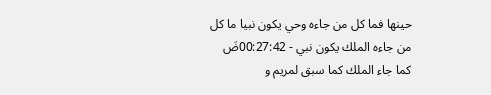حينها فما كل من جاءه وحي يكون نبيا ما كل من جاءه الملك يكون نبي - 00:27:42ضَ
كما جاء الملك كما سبق لمريم و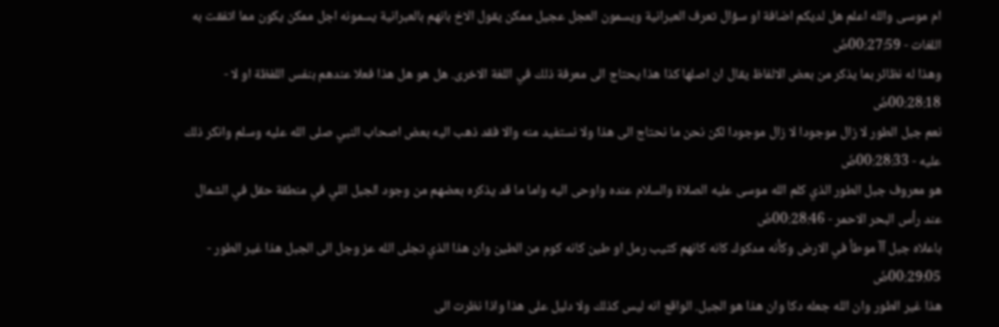ام موسى والله اعلم هل لديكم اضافة او سؤال تعرف العبرانية ويسمون العجل عجيل ممكن يقول الاخ بانهم بالعبرانية يسمونه اجل ممكن يكون مما اتفقت به اللغات - 00:27:59ضَ
وهذا له نظائر بما يذكر من بعض الالفاظ يقال ان اصلها كذا هذا يحتاج الى معرفة ذلك في اللغة الاخرى. هل هو هل هذا فعلا عندهم بنفس اللفظة او لا - 00:28:18ضَ
نعم جبل الطور لا زال موجودا لا زال موجودا لكن نحن ما نحتاج الى هذا ولا نستفيد منه والا فقد ذهب اليه بعض اصحاب النبي صلى الله عليه وسلم وانكر ذلك عليه - 00:28:33ضَ
هو معروف جبل الطور الذي كلم الله موسى عليه الصلاة والسلام عنده واوحى اليه واما ما قد يذكره بعضهم من وجود الجبل اللي في منطقة حقل في الشمال عند رأس البحر الاحمر - 00:28:46ضَ
باعلاه جبل آآ موطأ في الارض وكأنه مدكوك كانه كانهم كثيب رمل او طين كانه كوم من الطين وان هذا الذي تجلى الله عز وجل الى الجبل هذا غير الطور - 00:29:05ضَ
هذا غير الطور وان الله جعله دكا وان هذا هو الجبل. الواقع انه ليس كذلك ولا دليل على هذا واذا نظرت الى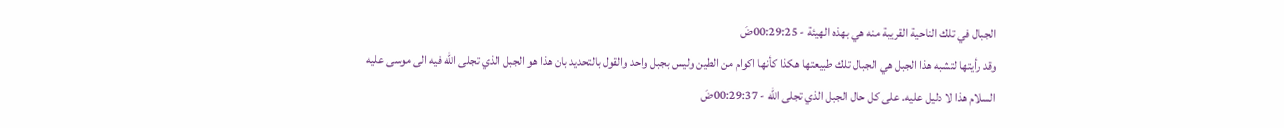الجبال في تلك الناحية القريبة منه هي بهذه الهيئة - 00:29:25ضَ
وقد رأيتها لتشبه هذا الجبل هي الجبال تلك طبيعتها هكذا كأنها اكوام من الطين وليس بجبل واحد والقول بالتحديد بان هذا هو الجبل الذي تجلى الله فيه الى موسى عليه السلام هذا لا دليل عليه. على كل حال الجبل الذي تجلى الله - 00:29:37ضَ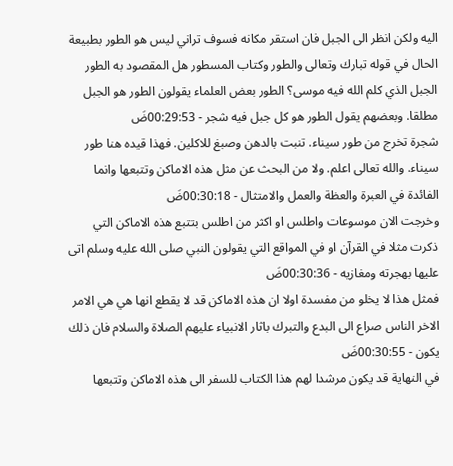اليه ولكن انظر الى الجبل فان استقر مكانه فسوف تراني ليس هو الطور بطبيعة الحال في قوله تبارك وتعالى والطور وكتاب المسطور هل المقصود به الطور الجبل الذي كلم الله فيه موسى؟ الطور بعض العلماء يقولون الطور هو الجبل مطلقا. وبعضهم يقول الطور هو كل جبل فيه شجر - 00:29:53ضَ
شجرة تخرج من طور سيناء. تنبت بالدهن وصبغ للاكلين. فهذا قيده هنا طور سيناء. والله تعالى اعلم. ولا من البحث عن مثل هذه الاماكن وتتبعها وانما الفائدة في العبرة والعظة والعمل والامتثال - 00:30:18ضَ
وخرجت الان موسوعات واطلس او اكثر من اطلس بتتبع هذه الاماكن التي ذكرت مثلا في القرآن او في المواقع التي يقولون النبي صلى الله عليه وسلم اتى عليها بهجرته ومغازيه - 00:30:36ضَ
فمثل هذا لا يخلو من مفسدة اولا ان هذه الاماكن قد لا يقطع انها هي هي الامر الاخر الناس صراع الى البدع والتبرك باثار الانبياء عليهم الصلاة والسلام فان ذلك يكون - 00:30:55ضَ
في النهاية قد يكون مرشدا لهم هذا الكتاب للسفر الى هذه الاماكن وتتبعها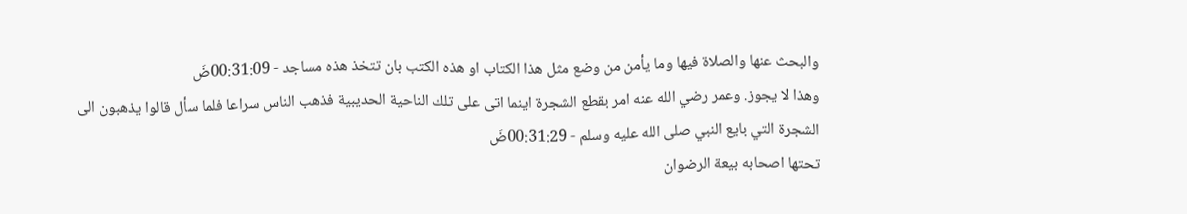والبحث عنها والصلاة فيها وما يأمن من وضع مثل هذا الكتاب او هذه الكتب بان تتخذ هذه مساجد - 00:31:09ضَ
وهذا لا يجوز. وعمر رضي الله عنه امر بقطع الشجرة اينما اتى على تلك الناحية الحديبية فذهب الناس سراعا فلما سأل قالوا يذهبون الى الشجرة التي بايع النبي صلى الله عليه وسلم - 00:31:29ضَ
تحتها اصحابه بيعة الرضوان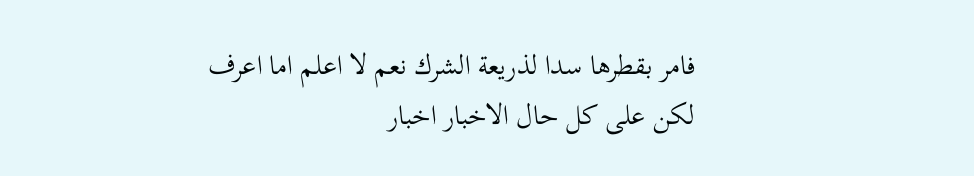فامر بقطرها سدا لذريعة الشرك نعم لا اعلم اما اعرف لكن على كل حال الاخبار اخبار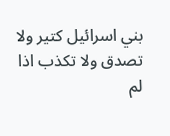بني اسرائيل كتير ولا تصدق ولا تكذب اذا لم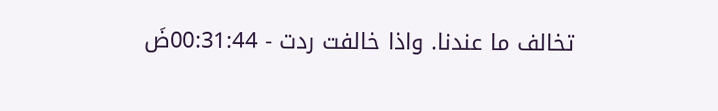تخالف ما عندنا. واذا خالفت ردت - 00:31:44ضَ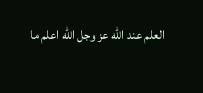العلم عند الله عز وجل الله اعلم ما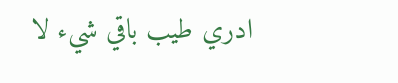ادري طيب باقي شيء لا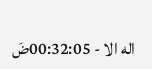اله الا - 00:32:05ضَ